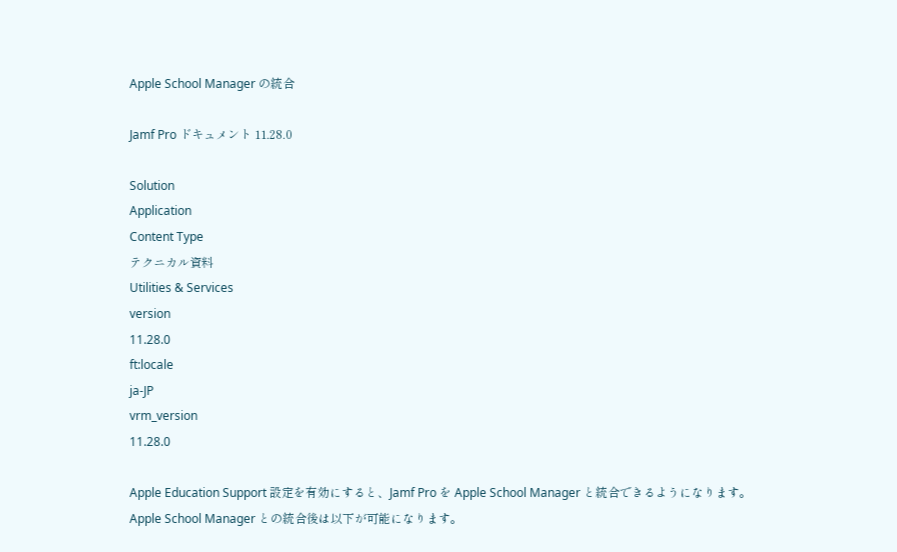Apple School Manager の統合

Jamf Pro ドキュメント 11.28.0

Solution
Application
Content Type
テクニカル資料
Utilities & Services
version
11.28.0
ft:locale
ja-JP
vrm_version
11.28.0

Apple Education Support 設定を有効にすると、Jamf Pro を Apple School Manager と統合できるようになります。Apple School Manager との統合後は以下が可能になります。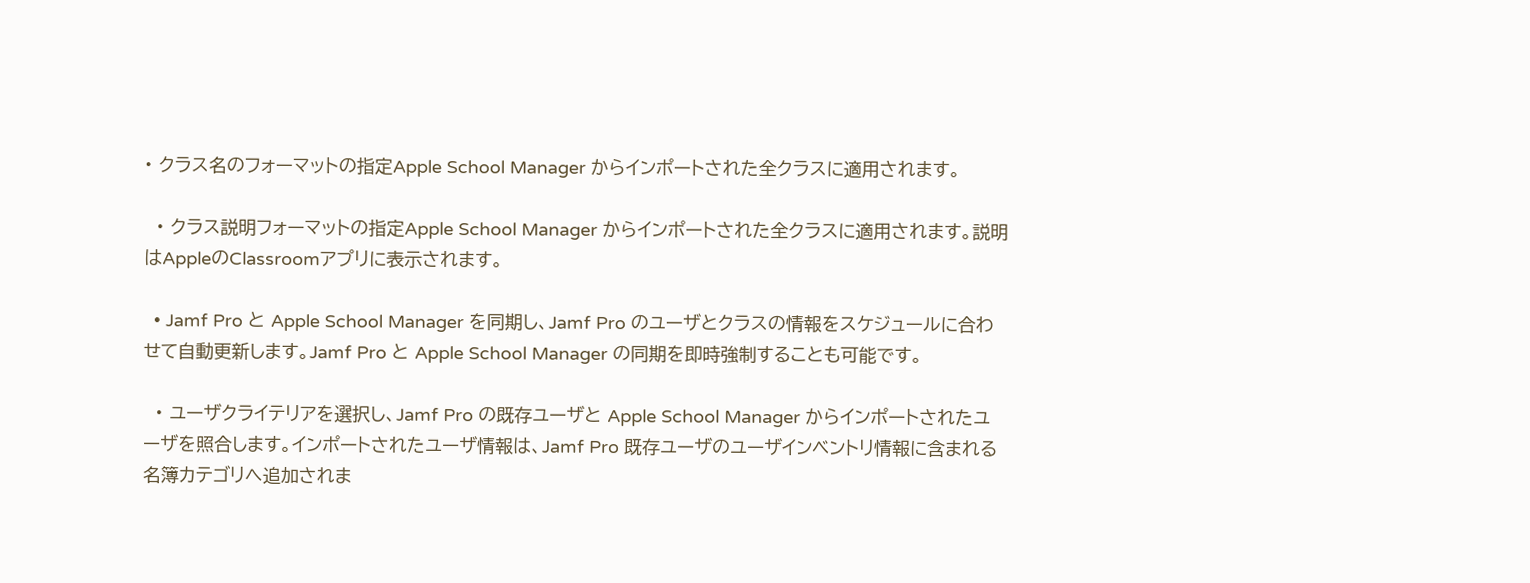• クラス名のフォーマットの指定Apple School Manager からインポートされた全クラスに適用されます。

  • クラス説明フォーマットの指定Apple School Manager からインポートされた全クラスに適用されます。説明はAppleのClassroomアプリに表示されます。

  • Jamf Pro と Apple School Manager を同期し、Jamf Pro のユーザとクラスの情報をスケジュールに合わせて自動更新します。Jamf Pro と Apple School Manager の同期を即時強制することも可能です。

  • ユーザクライテリアを選択し、Jamf Pro の既存ユーザと Apple School Manager からインポートされたユーザを照合します。インポートされたユーザ情報は、Jamf Pro 既存ユーザのユーザインベントリ情報に含まれる名簿カテゴリへ追加されま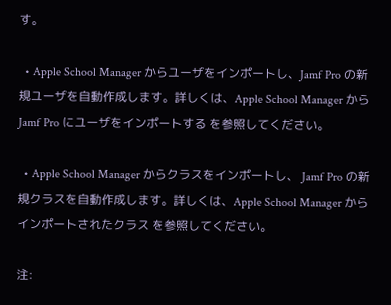す。

  • Apple School Manager からユーザをインポートし、Jamf Pro の新規ユーザを自動作成します。詳しくは、Apple School Manager から Jamf Pro にユーザをインポートする を参照してください。

  • Apple School Manager からクラスをインポートし、 Jamf Pro の新規クラスを自動作成します。詳しくは、Apple School Manager からインポートされたクラス を参照してください。

注: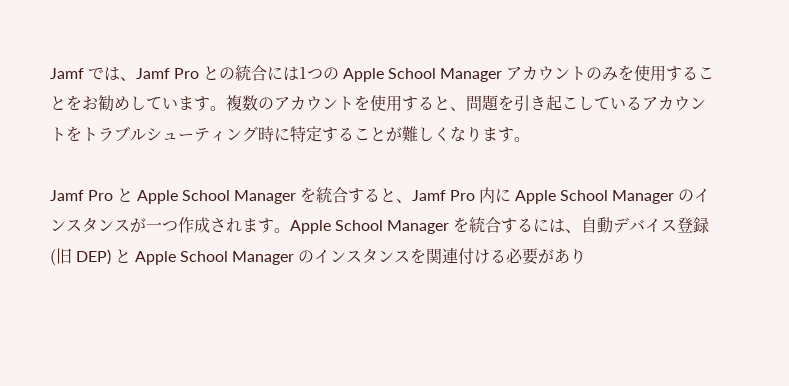Jamf では、Jamf Pro との統合には1つの Apple School Manager アカウントのみを使用することをお勧めしています。複数のアカウントを使用すると、問題を引き起こしているアカウントをトラブルシューティング時に特定することが難しくなります。

Jamf Pro と Apple School Manager を統合すると、Jamf Pro 内に Apple School Manager のインスタンスが一つ作成されます。Apple School Manager を統合するには、自動デバイス登録 (旧 DEP) と Apple School Manager のインスタンスを関連付ける必要があり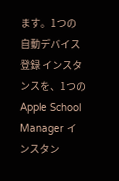ます。1つの 自動デバイス登録 インスタンスを、1つの Apple School Manager インスタン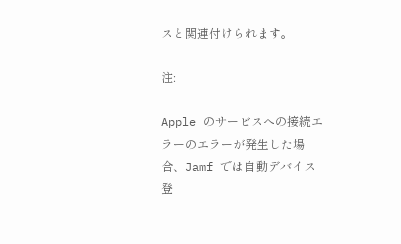スと関連付けられます。

注:

Apple のサービスへの接続エラーのエラーが発生した場合、Jamf では自動デバイス登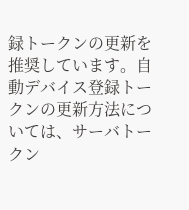録トークンの更新を推奨しています。自動デバイス登録トークンの更新方法については、サーバトークン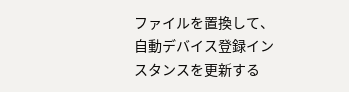ファイルを置換して、自動デバイス登録インスタンスを更新する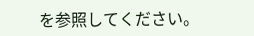を参照してください。